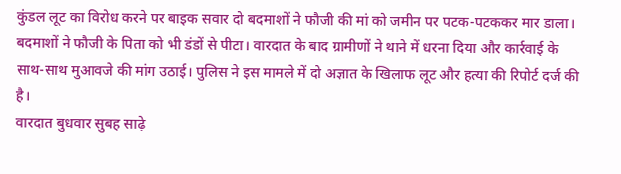कुंडल लूट का विरोध करने पर बाइक सवार दो बदमाशों ने फौजी की मां को जमीन पर पटक-पटककर मार डाला। बदमाशों ने फौजी के पिता को भी डंडों से पीटा। वारदात के बाद ग्रामीणों ने थाने में धरना दिया और कार्रवाई के साथ-साथ मुआवजे की मांग उठाई। पुलिस ने इस मामले में दो अज्ञात के खिलाफ लूट और हत्या की रिपोर्ट दर्ज की है।
वारदात बुधवार सुबह साढ़े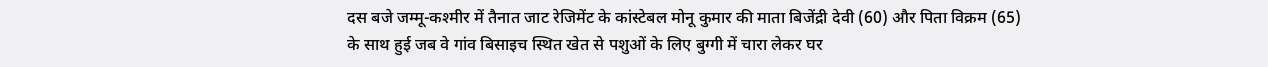दस बजे जम्मू-कश्मीर में तैनात जाट रेजिमेंट के कांस्टेबल मोनू कुमार की माता बिजेंद्री देवी (60) और पिता विक्रम (65) के साथ हुई जब वे गांव बिसाइच स्थित खेत से पशुओं के लिए बुग्गी में चारा लेकर घर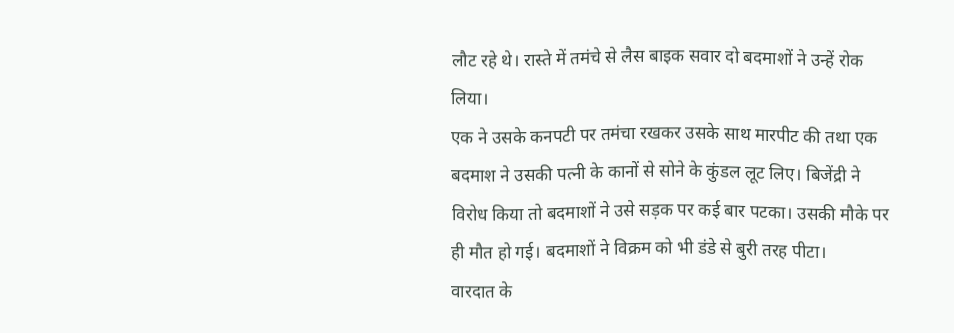लौट रहे थे। रास्ते में तमंचे से लैस बाइक सवार दो बदमाशों ने उन्हें रोक लिया।
एक ने उसके कनपटी पर तमंचा रखकर उसके साथ मारपीट की तथा एक बदमाश ने उसकी पत्नी के कानों से सोने के कुंडल लूट लिए। बिजेंद्री ने विरोध किया तो बदमाशों ने उसे सड़क पर कई बार पटका। उसकी मौके पर ही मौत हो गई। बदमाशों ने विक्रम को भी डंडे से बुरी तरह पीटा।
वारदात के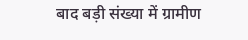बाद बड़ी संख्या में ग्रामीण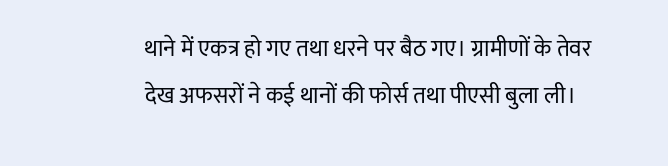थाने में एकत्र हो गए तथा धरने पर बैठ गए। ग्रामीणों के तेवर देख अफसरों ने कई थानों की फोर्स तथा पीएसी बुला ली।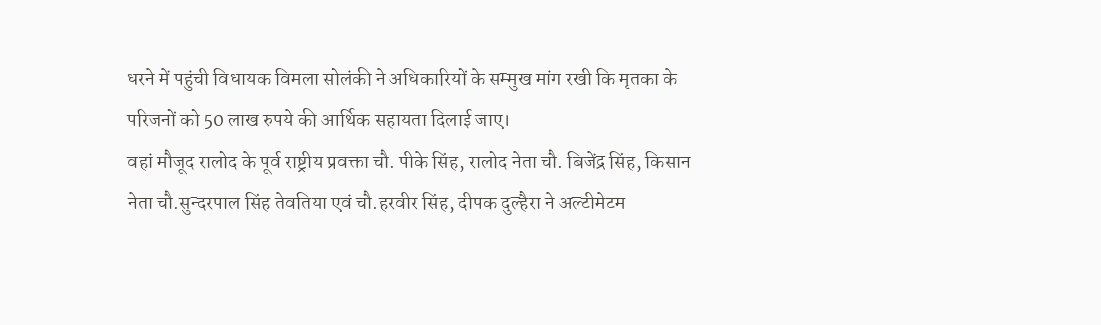धरने में पहुंची विधायक विमला सोलंकी ने अधिकारियों के सम्मुख मांग रखी कि मृतका के परिजनों को 50 लाख रुपये की आर्थिक सहायता दिलाई जाए।
वहां मौजूद रालोद के पूर्व राष्ट्रीय प्रवक्ता चौ. पीके सिंह, रालोद नेता चौ. बिजेंद्र सिंह, किसान नेता चौ.सुन्दरपाल सिंह तेवतिया एवं चौ.हरवीर सिंह, दीपक दुल्हैरा ने अल्टीमेटम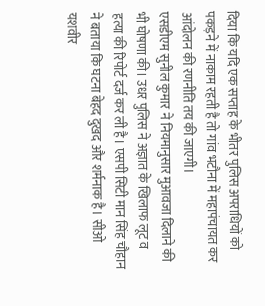दिया कि यदि एक सप्ताह के भीतर पुलिस अपराधियों को पकड़ने में नाकाम रहती है तो गांव भटौना में महापंचायत कर आंदोलन की रणनीति तय की जाएगी।
एसडीएम सुनील कुमार ने नियमानुसार मुआवजा दिलाने की भी घोषणा की। उधर पुलिस ने अज्ञात के खिलाफ लूट व हत्या की रिपोर्ट दर्ज कर ली है। एसपी सिटी मान सिंह चौहान ने बताया कि घटना बेहद दुखद और शर्मनाक है। सीओ यशवीर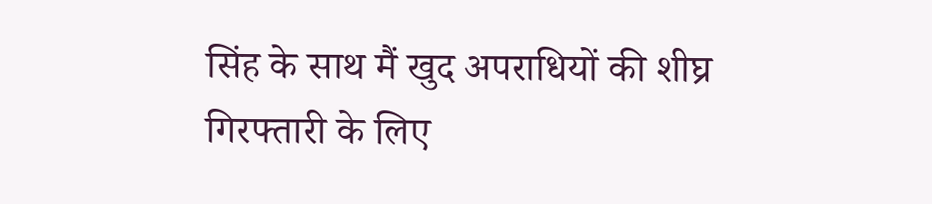सिंह के साथ मैं खुद अपराधियों की शीघ्र गिरफ्तारी के लिए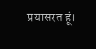प्रयासरत हूं।